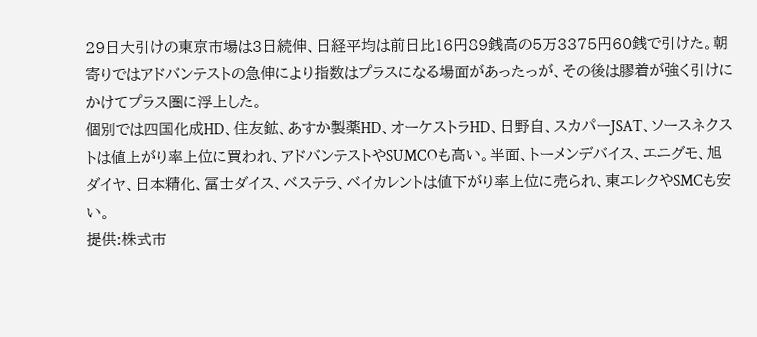29日大引けの東京市場は3日続伸、日経平均は前日比16円89銭高の5万3375円60銭で引けた。朝寄りではアドバンテストの急伸により指数はプラスになる場面があったっが、その後は膠着が強く引けにかけてプラス圏に浮上した。
個別では四国化成HD、住友鉱、あすか製薬HD、オーケストラHD、日野自、スカパーJSAT、ソースネクストは値上がり率上位に買われ、アドバンテストやSUMCOも高い。半面、トーメンデバイス、エニグモ、旭ダイヤ、日本精化、冨士ダイス、ベステラ、ベイカレントは値下がり率上位に売られ、東エレクやSMCも安い。
提供:株式市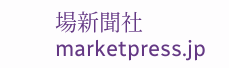場新聞社 marketpress.jp